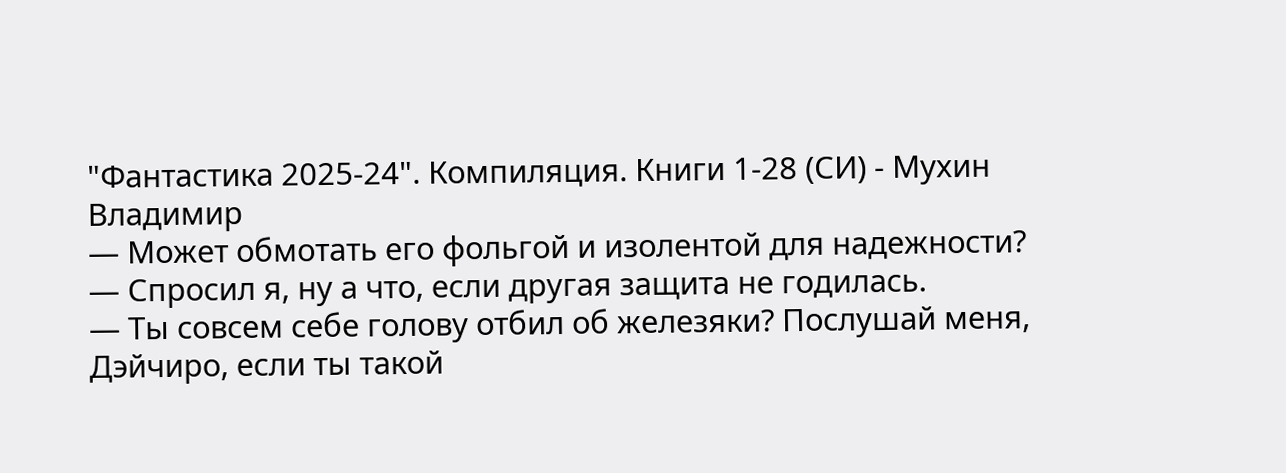"Фантастика 2025-24". Компиляция. Книги 1-28 (СИ) - Мухин Владимир
— Может обмотать его фольгой и изолентой для надежности? — Спросил я, ну а что, если другая защита не годилась.
— Ты совсем себе голову отбил об железяки? Послушай меня, Дэйчиро, если ты такой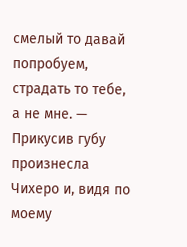смелый то давай попробуем, страдать то тебе, а не мне. — Прикусив губу произнесла Чихеро и, видя по моему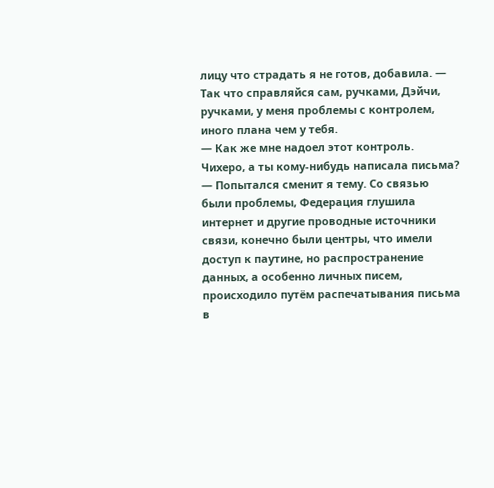лицу что страдать я не готов, добавила. — Так что справляйся сам, ручками, Дэйчи, ручками, у меня проблемы с контролем, иного плана чем у тебя.
— Как же мне надоел этот контроль. Чихеро, а ты кому-нибудь написала письма? — Попытался сменит я тему. Со связью были проблемы, Федерация глушила интернет и другие проводные источники связи, конечно были центры, что имели доступ к паутине, но распространение данных, а особенно личных писем, происходило путём распечатывания письма в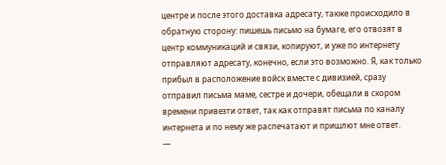центре и после этого доставка адресату, также происходило в обратную сторону: пишешь письмо на бумаге, его отвозят в центр коммуникаций и связи, копируют, и уже по интернету отправляют адресату, конечно, если это возможно. Я, как только прибыл в расположение войск вместе с дивизией, сразу отправил письма маме, сестре и дочери, обещали в скором времени привезти ответ, так как отправят письма по каналу интернета и по нему же распечатают и пришлют мне ответ.
—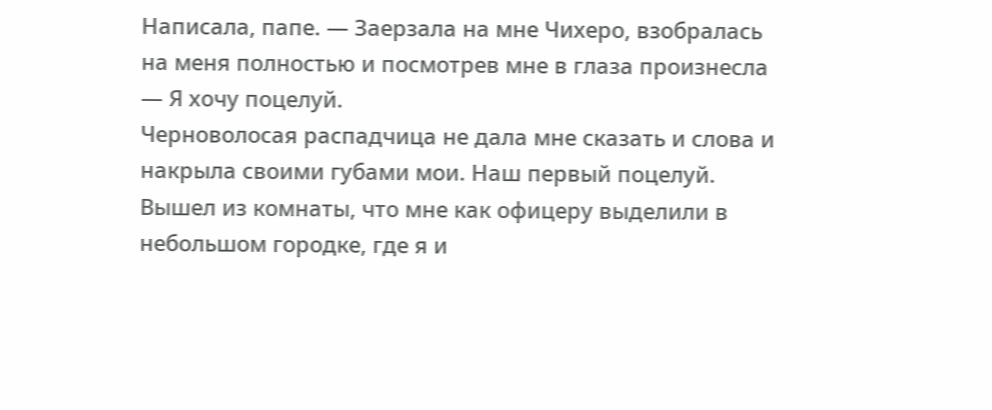Написала, папе. — Заерзала на мне Чихеро, взобралась на меня полностью и посмотрев мне в глаза произнесла — Я хочу поцелуй.
Черноволосая распадчица не дала мне сказать и слова и накрыла своими губами мои. Наш первый поцелуй.
Вышел из комнаты, что мне как офицеру выделили в небольшом городке, где я и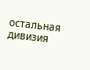остальная дивизия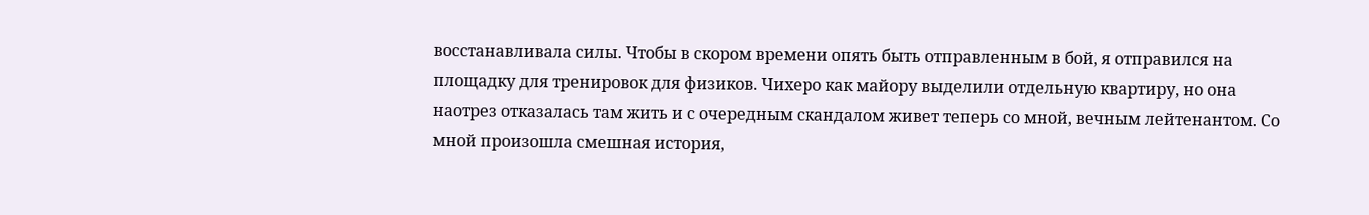восстанавливала силы. Чтобы в скором времени опять быть отправленным в бой, я отправился на площадку для тренировок для физиков. Чихеро как майору выделили отдельную квартиру, но она наотрез отказалась там жить и с очередным скандалом живет теперь со мной, вечным лейтенантом. Со мной произошла смешная история,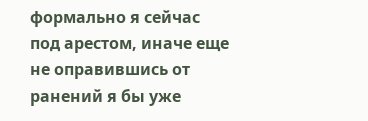формально я сейчас под арестом, иначе еще не оправившись от ранений я бы уже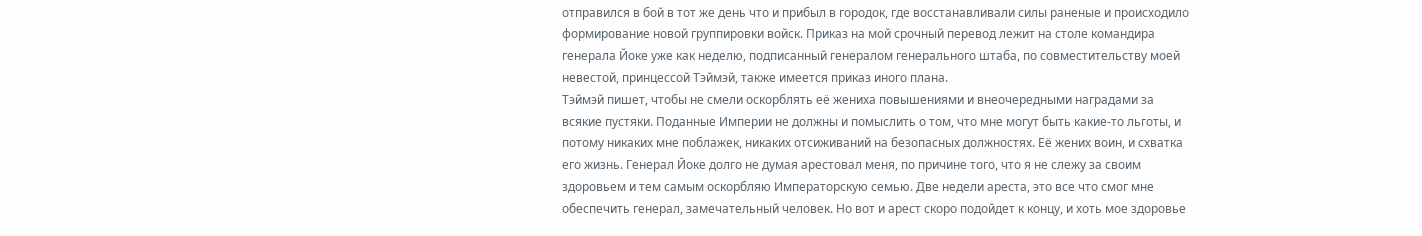отправился в бой в тот же день что и прибыл в городок, где восстанавливали силы раненые и происходило формирование новой группировки войск. Приказ на мой срочный перевод лежит на столе командира генерала Йоке уже как неделю, подписанный генералом генерального штаба, по совместительству моей невестой, принцессой Тэймэй, также имеется приказ иного плана.
Тэймэй пишет, чтобы не смели оскорблять её жениха повышениями и внеочередными наградами за всякие пустяки. Поданные Империи не должны и помыслить о том, что мне могут быть какие-то льготы, и потому никаких мне поблажек, никаких отсиживаний на безопасных должностях. Её жених воин, и схватка его жизнь. Генерал Йоке долго не думая арестовал меня, по причине того, что я не слежу за своим здоровьем и тем самым оскорбляю Императорскую семью. Две недели ареста, это все что смог мне обеспечить генерал, замечательный человек. Но вот и арест скоро подойдет к концу, и хоть мое здоровье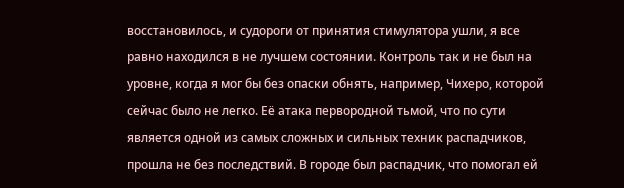восстановилось, и судороги от принятия стимулятора ушли, я все равно находился в не лучшем состоянии. Контроль так и не был на уровне, когда я мог бы без опаски обнять, например, Чихеро, которой сейчас было не легко. Её атака первородной тьмой, что по сути является одной из самых сложных и сильных техник распадчиков, прошла не без последствий. В городе был распадчик, что помогал ей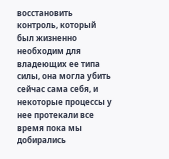восстановить контроль, который был жизненно необходим для владеющих ее типа силы, она могла убить сейчас сама себя, и некоторые процессы у нее протекали все время пока мы добирались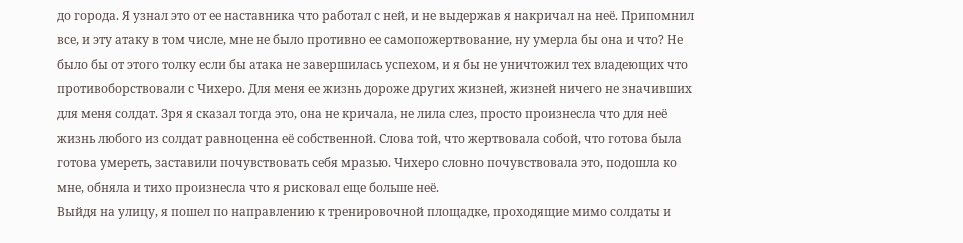до города. Я узнал это от ее наставника что работал с ней, и не выдержав я накричал на неё. Припомнил все, и эту атаку в том числе, мне не было противно ее самопожертвование, ну умерла бы она и что? Не было бы от этого толку если бы атака не завершилась успехом, и я бы не уничтожил тех владеющих что противоборствовали с Чихеро. Для меня ее жизнь дороже других жизней, жизней ничего не значивших для меня солдат. Зря я сказал тогда это, она не кричала, не лила слез, просто произнесла что для неё жизнь любого из солдат равноценна её собственной. Слова той, что жертвовала собой, что готова была готова умереть, заставили почувствовать себя мразью. Чихеро словно почувствовала это, подошла ко мне, обняла и тихо произнесла что я рисковал еще больше неё.
Выйдя на улицу, я пошел по направлению к тренировочной площадке, проходящие мимо солдаты и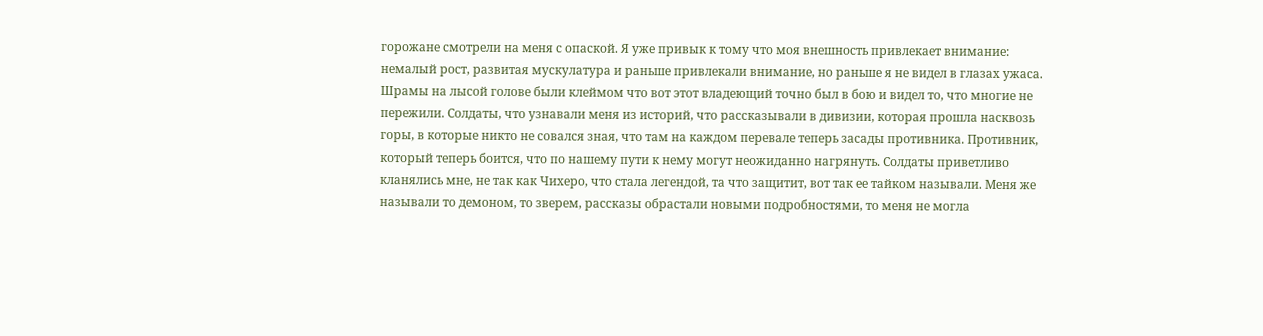горожане смотрели на меня с опаской. Я уже привык к тому что моя внешность привлекает внимание: немалый рост, развитая мускулатура и раньше привлекали внимание, но раньше я не видел в глазах ужаса. Шрамы на лысой голове были клеймом что вот этот владеющий точно был в бою и видел то, что многие не пережили. Солдаты, что узнавали меня из историй, что рассказывали в дивизии, которая прошла насквозь горы, в которые никто не совался зная, что там на каждом перевале теперь засады противника. Противник, который теперь боится, что по нашему пути к нему могут неожиданно нагрянуть. Солдаты приветливо кланялись мне, не так как Чихеро, что стала легендой, та что защитит, вот так ее тайком называли. Меня же называли то демоном, то зверем, рассказы обрастали новыми подробностями, то меня не могла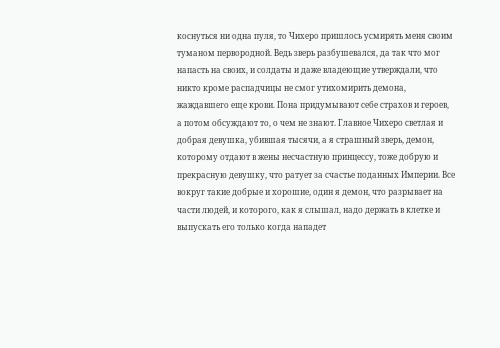коснуться ни одна пуля, то Чихеро пришлось усмирять меня своим туманом первородной. Ведь зверь разбушевался, да так что мог напасть на своих, и солдаты и даже владеющие утверждали, что никто кроме распадчицы не смог утихомирить демона, жаждавшего еще крови. Пона придумывают себе страхов и героев, а потом обсуждают то, о чем не знают. Главное Чихеро светлая и добрая девушка, убившая тысячи, а я страшный зверь, демон, которому отдают в жены несчастную принцессу, тоже добрую и прекрасную девушку, что ратует за счастье поданных Империи. Все вокруг такие добрые и хорошие, один я демон, что разрывает на части людей, и которого, как я слышал, надо держать в клетке и выпускать его только когда нападет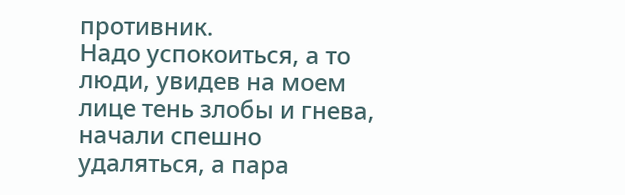противник.
Надо успокоиться, а то люди, увидев на моем лице тень злобы и гнева, начали спешно удаляться, а пара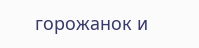горожанок и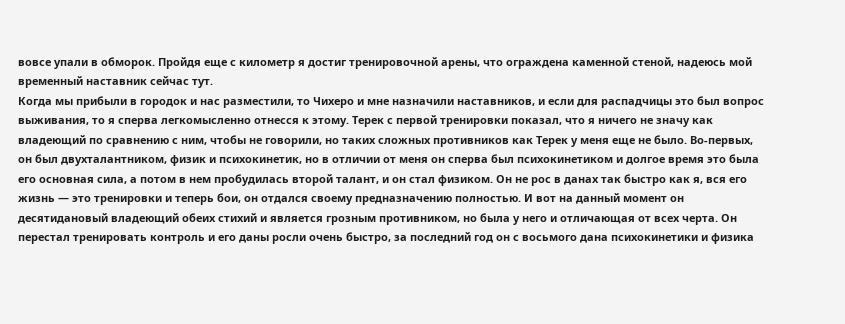вовсе упали в обморок. Пройдя еще с километр я достиг тренировочной арены, что ограждена каменной стеной, надеюсь мой временный наставник сейчас тут.
Когда мы прибыли в городок и нас разместили, то Чихеро и мне назначили наставников, и если для распадчицы это был вопрос выживания, то я сперва легкомысленно отнесся к этому. Терек с первой тренировки показал, что я ничего не значу как владеющий по сравнению с ним, чтобы не говорили, но таких сложных противников как Терек у меня еще не было. Во-первых, он был двухталантником, физик и психокинетик, но в отличии от меня он сперва был психокинетиком и долгое время это была его основная сила, а потом в нем пробудилась второй талант, и он стал физиком. Он не рос в данах так быстро как я, вся его жизнь — это тренировки и теперь бои, он отдался своему предназначению полностью. И вот на данный момент он десятидановый владеющий обеих стихий и является грозным противником, но была у него и отличающая от всех черта. Он перестал тренировать контроль и его даны росли очень быстро, за последний год он с восьмого дана психокинетики и физика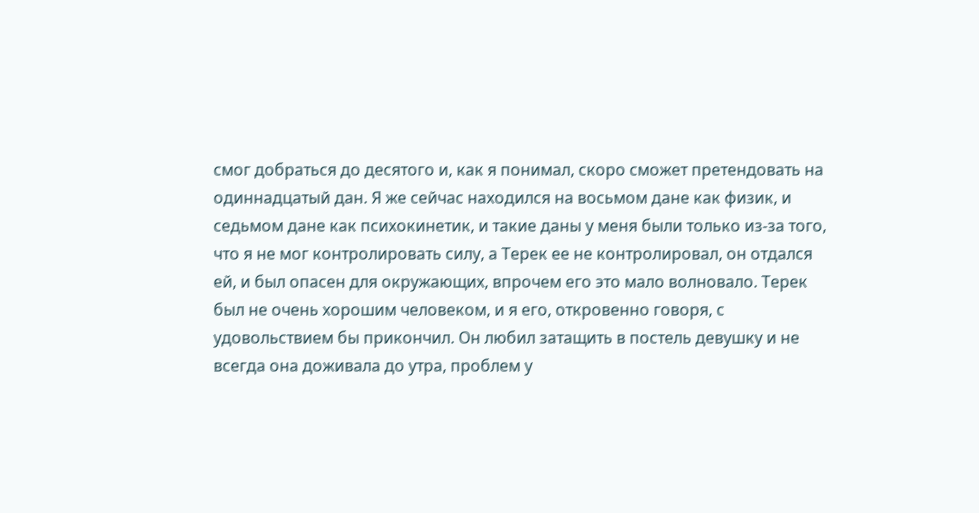смог добраться до десятого и, как я понимал, скоро сможет претендовать на одиннадцатый дан. Я же сейчас находился на восьмом дане как физик, и седьмом дане как психокинетик, и такие даны у меня были только из-за того, что я не мог контролировать силу, а Терек ее не контролировал, он отдался ей, и был опасен для окружающих, впрочем его это мало волновало. Терек был не очень хорошим человеком, и я его, откровенно говоря, с удовольствием бы прикончил. Он любил затащить в постель девушку и не всегда она доживала до утра, проблем у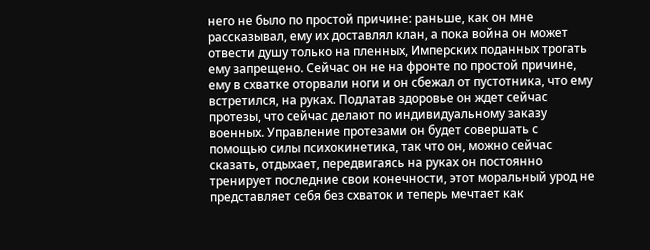него не было по простой причине: раньше, как он мне рассказывал, ему их доставлял клан, а пока война он может отвести душу только на пленных, Имперских поданных трогать ему запрещено. Сейчас он не на фронте по простой причине, ему в схватке оторвали ноги и он сбежал от пустотника, что ему встретился, на руках. Подлатав здоровье он ждет сейчас протезы, что сейчас делают по индивидуальному заказу военных. Управление протезами он будет совершать с помощью силы психокинетика, так что он, можно сейчас сказать, отдыхает, передвигаясь на руках он постоянно тренирует последние свои конечности, этот моральный урод не представляет себя без схваток и теперь мечтает как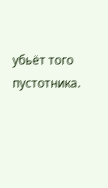убьёт того пустотника.